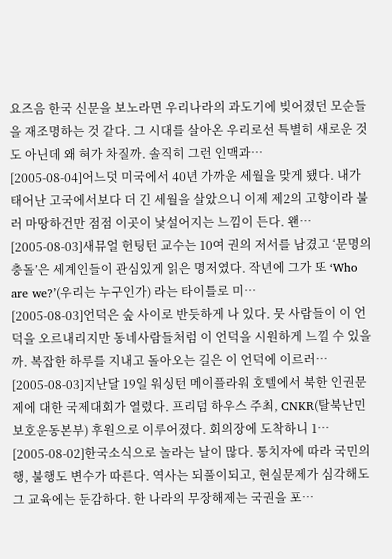요즈음 한국 신문을 보노라면 우리나라의 과도기에 빚어졌던 모순들을 재조명하는 것 같다. 그 시대를 살아온 우리로선 특별히 새로운 것도 아닌데 왜 혀가 차질까. 솔직히 그런 인맥과…
[2005-08-04]어느덧 미국에서 40년 가까운 세월을 맞게 됐다. 내가 태어난 고국에서보다 더 긴 세월을 살았으니 이제 제2의 고향이라 불러 마땅하건만 점점 이곳이 낯설어지는 느낌이 든다. 왠…
[2005-08-03]새뮤얼 헌팅턴 교수는 10여 권의 저서를 남겼고 ‘문명의 충돌’은 세계인들이 관심있게 읽은 명저였다. 작년에 그가 또 ‘Who are we?’(우리는 누구인가) 라는 타이틀로 미…
[2005-08-03]언덕은 숲 사이로 반듯하게 나 있다. 뭇 사람들이 이 언덕을 오르내리지만 동네사람들처럼 이 언덕을 시원하게 느낄 수 있을까. 복잡한 하루를 지내고 돌아오는 길은 이 언덕에 이르러…
[2005-08-03]지난달 19일 워싱턴 메이플라워 호텔에서 북한 인권문제에 대한 국제대회가 열렸다. 프리덤 하우스 주최, CNKR(탈북난민보호운동본부) 후원으로 이루어졌다. 회의장에 도착하니 1…
[2005-08-02]한국소식으로 놀라는 날이 많다. 통치자에 따라 국민의 행, 불행도 변수가 따른다. 역사는 되풀이되고, 현실문제가 심각해도 그 교육에는 둔감하다. 한 나라의 무장해제는 국권을 포…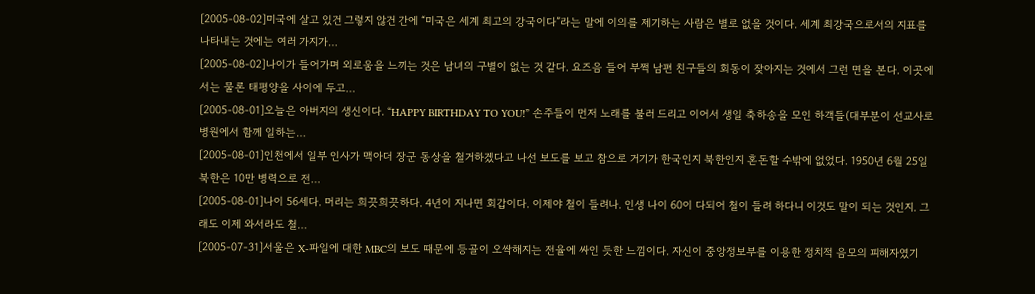[2005-08-02]미국에 살고 있건 그렇지 않건 간에 “미국은 세계 최고의 강국이다”라는 말에 이의를 제기하는 사람은 별로 없을 것이다. 세계 최강국으로서의 지표를 나타내는 것에는 여러 가지가…
[2005-08-02]나이가 들어가며 외로움을 느끼는 것은 남녀의 구별이 없는 것 같다. 요즈음 들어 부쩍 남편 친구들의 회동이 잦아지는 것에서 그런 면을 본다. 이곳에서는 물론 태평양을 사이에 두고…
[2005-08-01]오늘은 아버지의 생신이다. “HAPPY BIRTHDAY TO YOU!” 손주들이 먼저 노래를 불러 드리고 이어서 생일 축하송을 모인 하객들(대부분이 선교사로 병원에서 함께 일하는…
[2005-08-01]인천에서 일부 인사가 맥아더 장군 동상을 철거하겠다고 나선 보도를 보고 참으로 거기가 한국인지 북한인지 혼돈할 수밖에 없었다. 1950년 6월 25일 북한은 10만 병력으로 전…
[2005-08-01]나이 56세다. 머리는 희끗희끗하다. 4년이 지나면 회갑이다. 이제야 철이 들려나. 인생 나이 60이 다되어 철이 들려 하다니 이것도 말이 되는 것인지. 그래도 이제 와서라도 철…
[2005-07-31]서울은 X-파일에 대한 MBC의 보도 때문에 등골이 오싹해지는 전율에 싸인 듯한 느낌이다. 자신이 중앙정보부를 이용한 정치적 음모의 피해자였기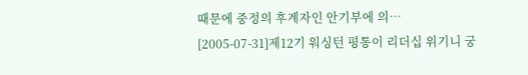때문에 중정의 후계자인 안기부에 의…
[2005-07-31]제12기 워싱턴 평통이 리더십 위기니 궁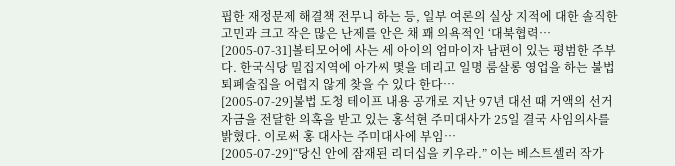핍한 재정문제 해결책 전무니 하는 등, 일부 여론의 실상 지적에 대한 솔직한 고민과 크고 작은 많은 난제를 안은 채 꽤 의욕적인 ‘대북협력…
[2005-07-31]볼티모어에 사는 세 아이의 엄마이자 남편이 있는 평범한 주부다. 한국식당 밀집지역에 아가씨 몇을 데리고 일명 룸살롱 영업을 하는 불법 퇴폐술집을 어렵지 않게 찾을 수 있다 한다…
[2005-07-29]불법 도청 테이프 내용 공개로 지난 97년 대선 때 거액의 선거자금을 전달한 의혹을 받고 있는 홍석현 주미대사가 25일 결국 사임의사를 밝혔다. 이로써 홍 대사는 주미대사에 부임…
[2005-07-29]“당신 안에 잠재된 리더십을 키우라.” 이는 베스트셀러 작가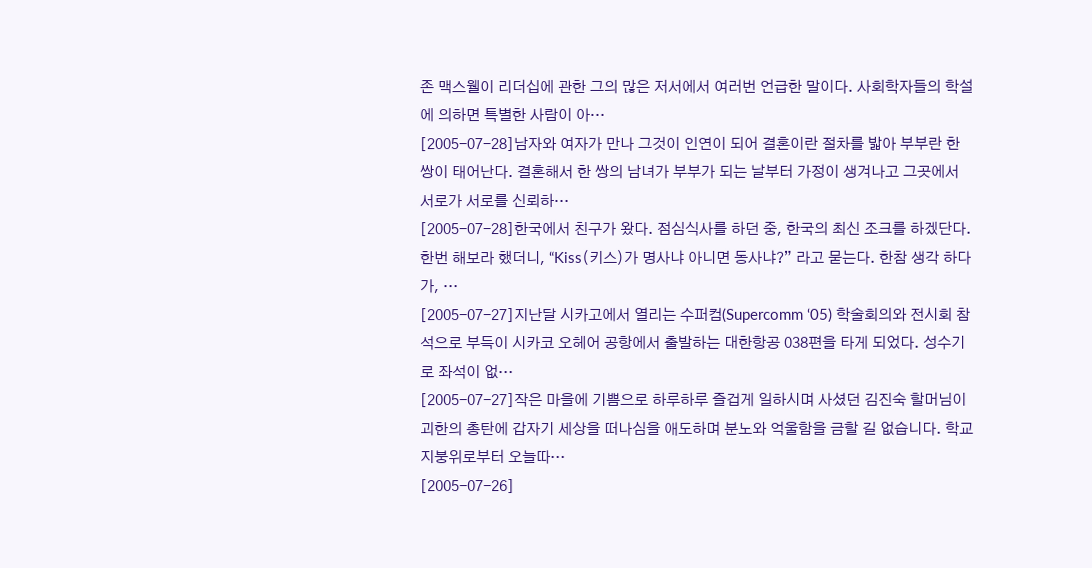존 맥스웰이 리더십에 관한 그의 많은 저서에서 여러번 언급한 말이다. 사회학자들의 학설에 의하면 특별한 사람이 아…
[2005-07-28]남자와 여자가 만나 그것이 인연이 되어 결혼이란 절차를 밟아 부부란 한 쌍이 태어난다. 결혼해서 한 쌍의 남녀가 부부가 되는 날부터 가정이 생겨나고 그곳에서 서로가 서로를 신뢰하…
[2005-07-28]한국에서 친구가 왔다. 점심식사를 하던 중, 한국의 최신 조크를 하겠단다. 한번 해보라 했더니, “Kiss(키스)가 명사냐 아니면 동사냐?” 라고 묻는다. 한참 생각 하다가, …
[2005-07-27]지난달 시카고에서 열리는 수퍼컴(Supercomm ‘05) 학술회의와 전시회 참석으로 부득이 시카코 오헤어 공항에서 출발하는 대한항공 038편을 타게 되었다. 성수기로 좌석이 없…
[2005-07-27]작은 마을에 기쁨으로 하루하루 즐겁게 일하시며 사셨던 김진숙 할머님이 괴한의 총탄에 갑자기 세상을 떠나심을 애도하며 분노와 억울함을 금할 길 없습니다. 학교 지붕위로부터 오늘따…
[2005-07-26]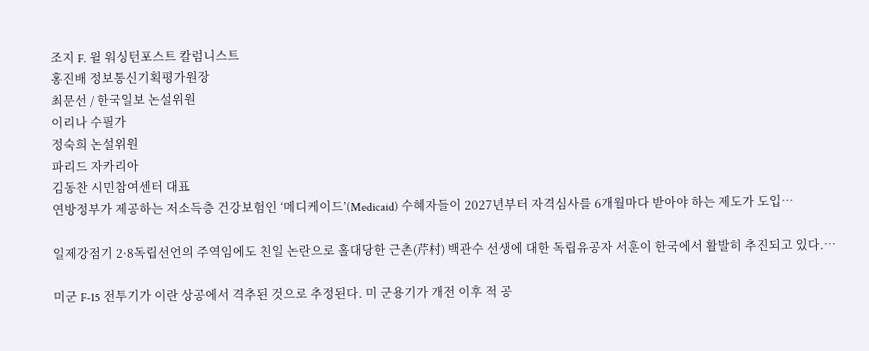조지 F. 윌 워싱턴포스트 칼럼니스트
홍진배 정보통신기획평가원장
최문선 / 한국일보 논설위원
이리나 수필가
정숙희 논설위원
파리드 자카리아
김동찬 시민참여센터 대표
연방정부가 제공하는 저소득층 건강보험인 ‘메디케이드’(Medicaid) 수혜자들이 2027년부터 자격심사를 6개월마다 받아야 하는 제도가 도입…

일제강점기 2·8독립선언의 주역임에도 친일 논란으로 홀대당한 근촌(芹村) 백관수 선생에 대한 독립유공자 서훈이 한국에서 활발히 추진되고 있다.…

미군 F-15 전투기가 이란 상공에서 격추된 것으로 추정된다. 미 군용기가 개전 이후 적 공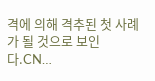격에 의해 격추된 첫 사례가 될 것으로 보인다.CN…